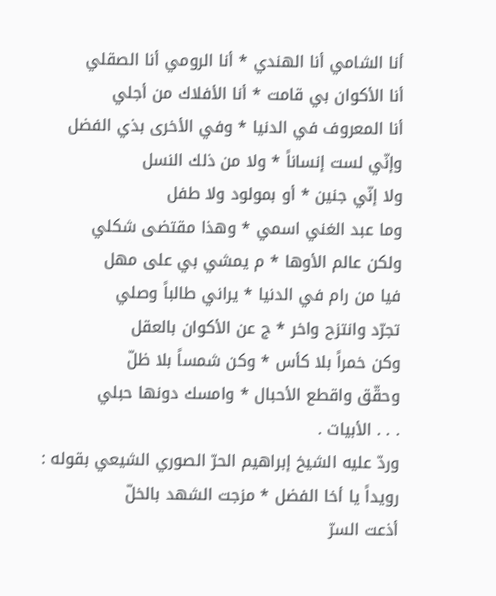أنا الشامي أنا الهندي * أنا الرومي أنا الصقلي
أنا الأكوان بي قامت * أنا الأفلاك من أجلي
أنا المعروف في الدنيا * وفي الأخرى بذي الفضل
وإنّي لست إنساناً * ولا من ذلك النسل
ولا إنّي جنين * أو بمولود ولا طفل
وما عبد الغني اسمي * وهذا مقتضى شكلي
ولكن عالم الأوها * م يمشي بي على مهل
فيا من رام في الدنيا * يراني طالباً وصلي
تجرّد وانتزح واخر * ج عن الأكوان بالعقل
وكن خمراً بلا كأس * وكن شمساً بلا ظلّ
وحقّق واقطع الأحبال * وامسك دونها حبلي
. . . الأبيات .
وردّ عليه الشيخ إبراهيم الحرّ الصوري الشيعي بقوله :
رويداً يا أخا الفضل * مزجت الشهد بالخلّ
أذعت السرّ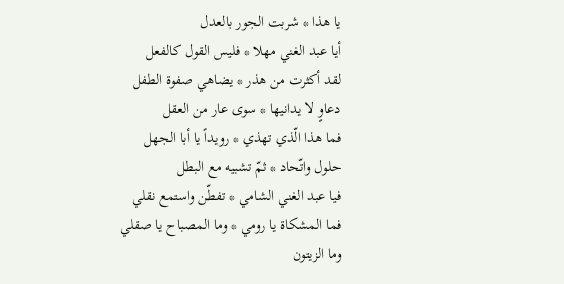يا هذا * شربت الجور بالعدل
أيا عبد الغني مهلا * فليس القول كالفعل
لقد أكثرت من هذر * يضاهي صفوة الطفل
دعاوٍ لا يدانيها * سوى عار من العقل
فما هذا الّذي تهذي * رويداً يا أبا الجهل
حلول واتّحاد * ثمّ تشبيه مع البطل
فيا عبد الغني الشامي * تفطّن واستمع نقلي
فما المشكاة يا رومي * وما المصباح يا صقلي
وما الزيتون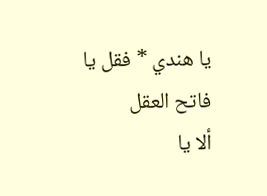يا هندي * فقل يا فاتح العقل
ألا يا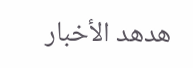هدهد الأخبار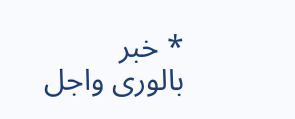* خبر بالورى واجل